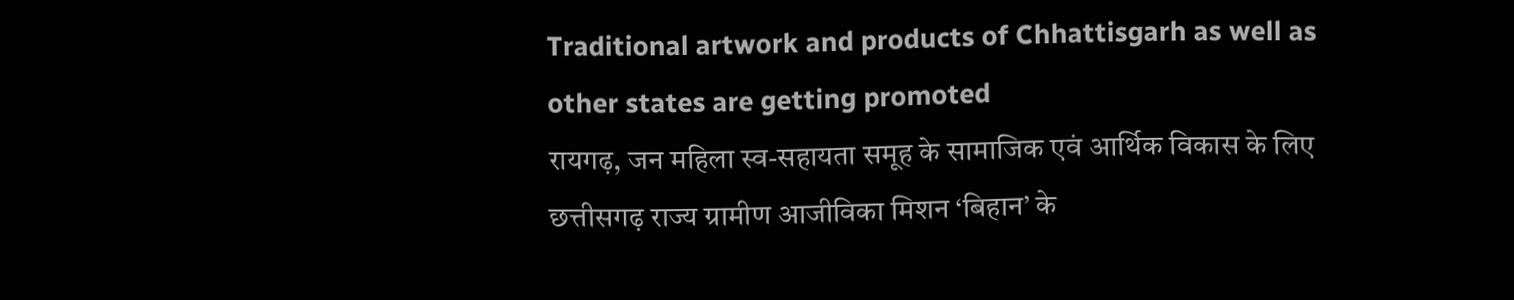Traditional artwork and products of Chhattisgarh as well as other states are getting promoted
रायगढ़, जन महिला स्व-सहायता समूह के सामाजिक एवं आर्थिक विकास के लिए छत्तीसगढ़ राज्य ग्रामीण आजीविका मिशन ‘बिहान’ के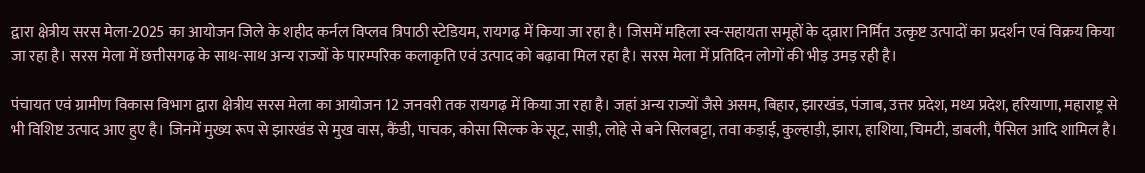द्वारा क्षेत्रीय सरस मेला-2025 का आयोजन जिले के शहीद कर्नल विप्लव त्रिपाठी स्टेडियम, रायगढ़ में किया जा रहा है। जिसमें महिला स्व-सहायता समूहों के द्व्रारा निर्मित उत्कृष्ट उत्पादों का प्रदर्शन एवं विक्रय किया जा रहा है। सरस मेला में छत्तीसगढ़ के साथ-साथ अन्य राज्यों के पारम्परिक कलाकृति एवं उत्पाद को बढ़ावा मिल रहा है। सरस मेला में प्रतिदिन लोगों की भीड़ उमड़ रही है।

पंचायत एवं ग्रामीण विकास विभाग द्वारा क्षेत्रीय सरस मेला का आयोजन 12 जनवरी तक रायगढ़ में किया जा रहा है। जहां अन्य राज्यों जैसे असम, बिहार, झारखंड, पंजाब, उत्तर प्रदेश, मध्य प्रदेश, हरियाणा, महाराष्ट्र से भी विशिष्ट उत्पाद आए हुए है। जिनमें मुख्य रूप से झारखंड से मुख वास, कैंडी, पाचक, कोसा सिल्क के सूट, साड़ी, लोहे से बने सिलबट्टा, तवा कड़ाई, कुल्हाड़ी, झारा, हाशिया, चिमटी, डाबली, पैसिल आदि शामिल है।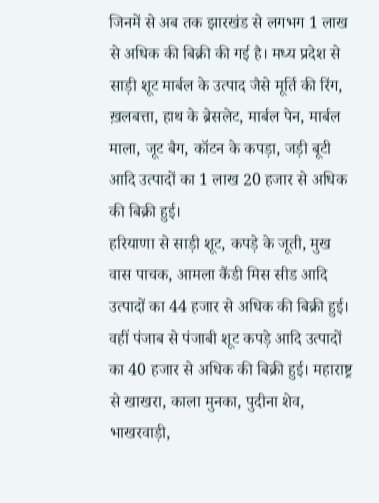जिनमें से अब तक झारखंड से लगभग 1 लाख से अधिक की बिक्री की गई है। मध्य प्रदेश से साड़ी शूट मार्बल के उत्पाद जैसे मूर्ति की रिंग, ख़लबत्ता, हाथ के ब्रेसलेट, मार्बल पेन, मार्बल माला, जूट बैग, कॉटन के कपड़ा, जड़ी बूटी आदि उत्पादों का 1 लाख 20 हजार से अधिक की बिक्री हुई।
हरियाणा से साड़ी शूट, कपड़े के जूती, मुख वास पाचक, आमला कैंडी मिस सीड आदि उत्पादों का 44 हजार से अधिक की बिक्री हुई। वहीं पंजाब से पंजाबी शूट कपड़े आदि उत्पादों का 40 हजार से अधिक की बिक्री हुई। महाराष्ट्र से खाखरा, काला मुनका, पुदीना शेव, भाखरवाड़ी,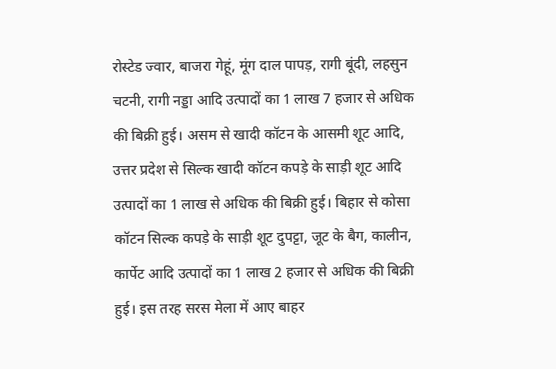रोस्टेड ज्वार, बाजरा गेहूं, मूंग दाल पापड़, रागी बूंदी, लहसुन चटनी, रागी नड्डा आदि उत्पादों का 1 लाख 7 हजार से अधिक की बिक्री हुई। असम से खादी कॉटन के आसमी शूट आदि, उत्तर प्रदेश से सिल्क खादी कॉटन कपड़े के साड़ी शूट आदि उत्पादों का 1 लाख से अधिक की बिक्री हुई। बिहार से कोसा कॉटन सिल्क कपड़े के साड़ी शूट दुपट्टा, जूट के बैग, कालीन, कार्पेट आदि उत्पादों का 1 लाख 2 हजार से अधिक की बिक्री हुई। इस तरह सरस मेला में आए बाहर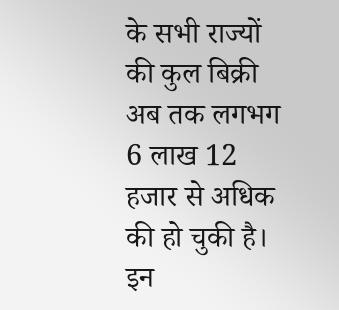के सभी राज्यों की कुल बिक्री अब तक लगभग 6 लाख 12 हजार से अधिक की हो चुकी है। इन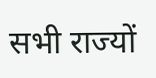सभी राज्यों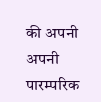की अपनी अपनी पारम्परिक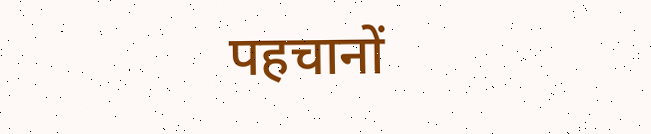पहचानों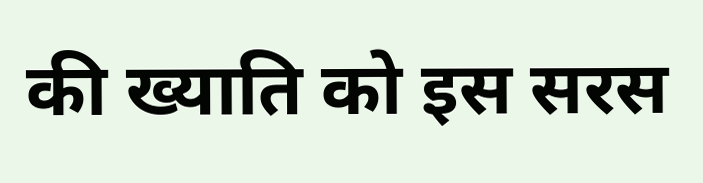की ख्याति को इस सरस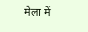मेला में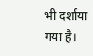भी दर्शाया गया है।